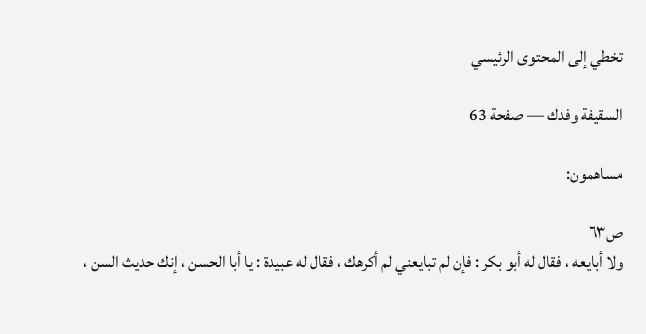تخطي إلى المحتوى الرئيسي

السقيفة وفدك — صفحة 63

مساهمون:

ص٦٣
ولا أبايعه ، فقال له أبو بكر : فإن لم تبايعني لم أكرهك ، فقال له عبيدة : يا أبا الحسن ، إنك حديث السن ،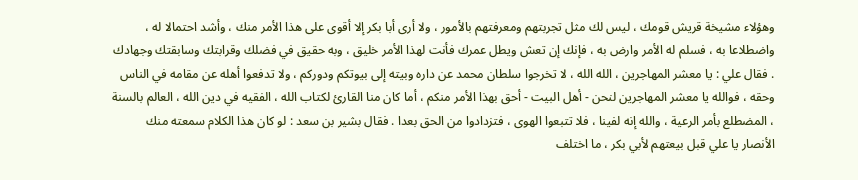وهؤلاء مشيخة قريش قومك ، ليس لك مثل تجربتهم ومعرفتهم بالأمور ، ولا أرى أبا بكر إلا أقوى على هذا الأمر منك ، وأشد احتمالا له ، واضطلاعا به ، فسلم له الأمر وارض به ، فإنك إن تعش ويطل عمرك فأنت لهذا الأمر خليق ، وبه حقيق في فضلك وقرابتك وسابقتك وجهادك . فقال علي : يا معشر المهاجرين ، الله الله ، لا تخرجوا سلطان محمد عن داره وبيته إلى بيوتكم ودوركم ، ولا تدفعوا أهله عن مقامه في الناس وحقه ، فوالله يا معشر المهاجرين لنحن - أهل البيت - أحق بهذا الأمر منكم ، أما كان منا القارئ لكتاب الله ، الفقيه في دين الله ، العالم بالسنة ، المضطلع بأمر الرعية ، والله إنه لفينا ، فلا تتبعوا الهوى ، فتزدادوا من الحق بعدا . فقال بشير بن سعد : لو كان هذا الكلام سمعته منك الأنصار يا علي قبل بيعتهم لأبي بكر ، ما اختلف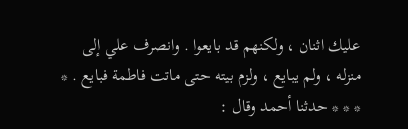عليك اثنان ، ولكنهم قد بايعوا . وانصرف علي إلى منزله ، ولم يبايع ، ولزم بيته حتى ماتت فاطمة فبايع . * * * * حدثنا أحمد وقال :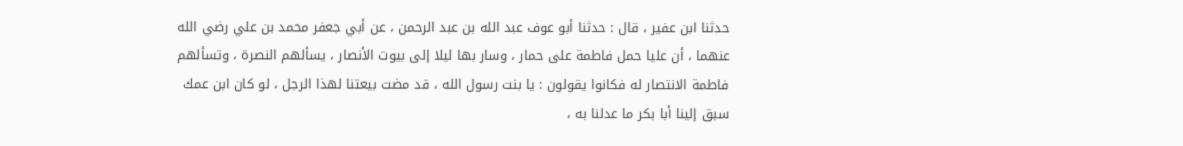حدثنا ابن عفير ، قال : حدثنا أبو عوف عبد الله بن عبد الرحمن ، عن أبي جعفر محمد بن علي رضي الله عنهما ، أن عليا حمل فاطمة على حمار ، وسار بها ليلا إلى بيوت الأنصار ، يسألهم النصرة ، وتسألهم فاطمة الانتصار له فكانوا يقولون : يا بنت رسول الله ، قد مضت بيعتنا لهذا الرجل ، لو كان ابن عمك سبق إلينا أبا بكر ما عدلنا به ،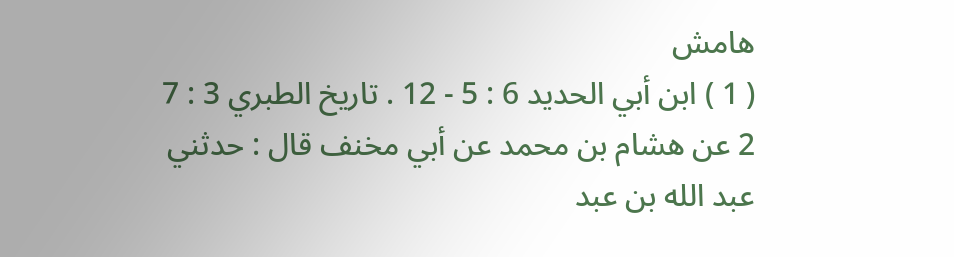هامش
( 1 ) ابن أبي الحديد 6 : 5 - 12 . تاريخ الطبري 3 : 7 2 عن هشام بن محمد عن أبي مخنف قال : حدثني عبد الله بن عبد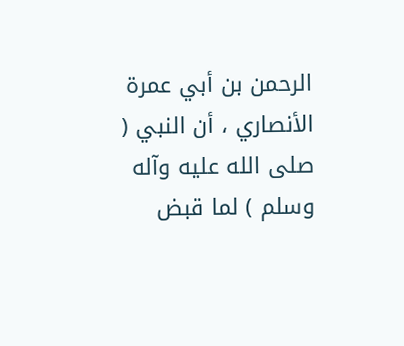الرحمن بن أبي عمرة الأنصاري ، أن النبي ( صلى الله عليه وآله وسلم ) لما قبض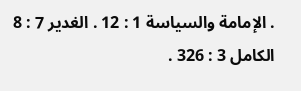. الإمامة والسياسة 1 : 12 . الغدير 7 : 8 الكامل 3 : 326 .